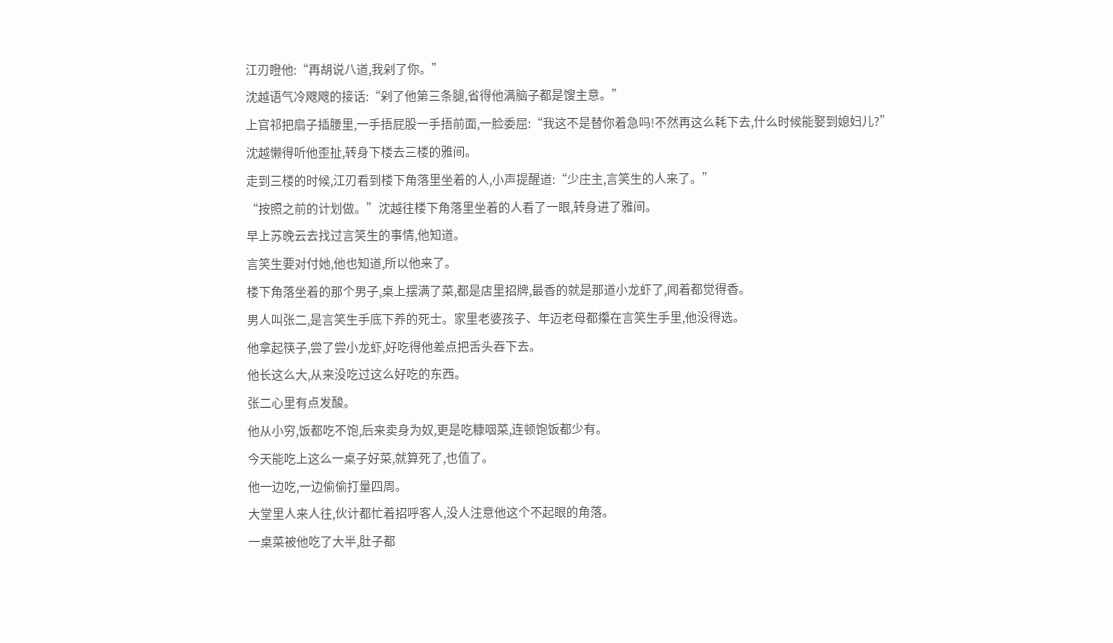江刃瞪他:“再胡说八道,我剁了你。”
沈越语气冷飕飕的接话:“剁了他第三条腿,省得他满脑子都是馊主意。”
上官祁把扇子插腰里,一手捂屁股一手捂前面,一脸委屈:“我这不是替你着急吗!不然再这么耗下去,什么时候能娶到媳妇儿?”
沈越懒得听他歪扯,转身下楼去三楼的雅间。
走到三楼的时候,江刃看到楼下角落里坐着的人,小声提醒道:“少庄主,言笑生的人来了。”
“按照之前的计划做。”沈越往楼下角落里坐着的人看了一眼,转身进了雅间。
早上苏晚云去找过言笑生的事情,他知道。
言笑生要对付她,他也知道,所以他来了。
楼下角落坐着的那个男子,桌上摆满了菜,都是店里招牌,最香的就是那道小龙虾了,闻着都觉得香。
男人叫张二,是言笑生手底下养的死士。家里老婆孩子、年迈老母都攥在言笑生手里,他没得选。
他拿起筷子,尝了尝小龙虾,好吃得他差点把舌头吞下去。
他长这么大,从来没吃过这么好吃的东西。
张二心里有点发酸。
他从小穷,饭都吃不饱,后来卖身为奴,更是吃糠咽菜,连顿饱饭都少有。
今天能吃上这么一桌子好菜,就算死了,也值了。
他一边吃,一边偷偷打量四周。
大堂里人来人往,伙计都忙着招呼客人,没人注意他这个不起眼的角落。
一桌菜被他吃了大半,肚子都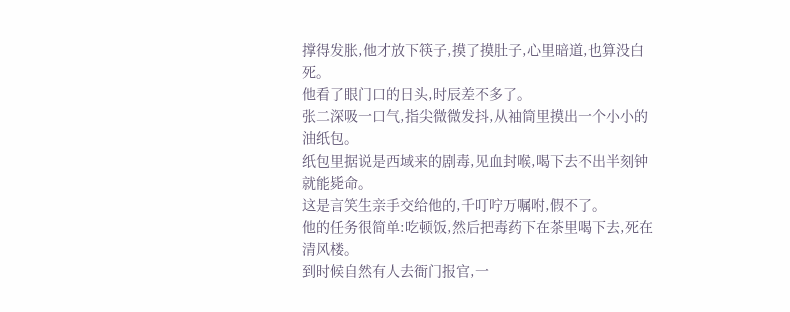撑得发胀,他才放下筷子,摸了摸肚子,心里暗道,也算没白死。
他看了眼门口的日头,时辰差不多了。
张二深吸一口气,指尖微微发抖,从袖筒里摸出一个小小的油纸包。
纸包里据说是西域来的剧毒,见血封喉,喝下去不出半刻钟就能毙命。
这是言笑生亲手交给他的,千叮咛万嘱咐,假不了。
他的任务很简单:吃顿饭,然后把毒药下在茶里喝下去,死在清风楼。
到时候自然有人去衙门报官,一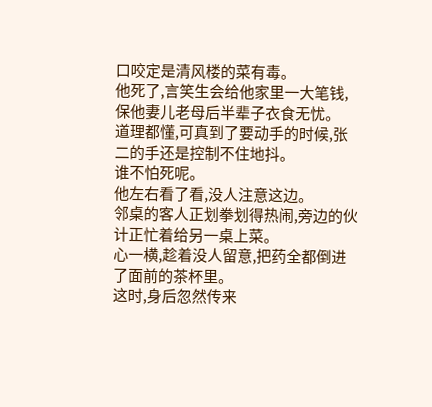口咬定是清风楼的菜有毒。
他死了,言笑生会给他家里一大笔钱,保他妻儿老母后半辈子衣食无忧。
道理都懂,可真到了要动手的时候,张二的手还是控制不住地抖。
谁不怕死呢。
他左右看了看,没人注意这边。
邻桌的客人正划拳划得热闹,旁边的伙计正忙着给另一桌上菜。
心一横,趁着没人留意,把药全都倒进了面前的茶杯里。
这时,身后忽然传来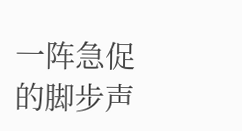一阵急促的脚步声